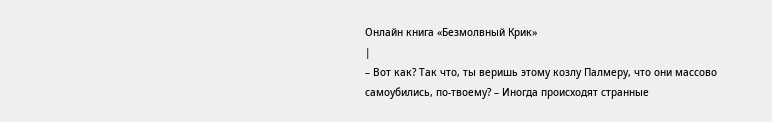Онлайн книга «Безмолвный Крик»
|
– Вот как? Так что, ты веришь этому козлу Палмеру, что они массово самоубились, по-твоему? – Иногда происходят странные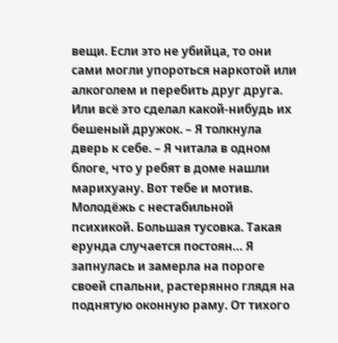вещи. Если это не убийца, то они сами могли упороться наркотой или алкоголем и перебить друг друга. Или всё это сделал какой-нибудь их бешеный дружок. – Я толкнула дверь к себе. – Я читала в одном блоге, что у ребят в доме нашли марихуану. Вот тебе и мотив. Молодёжь с нестабильной психикой. Большая тусовка. Такая ерунда случается постоян… Я запнулась и замерла на пороге своей спальни, растерянно глядя на поднятую оконную раму. От тихого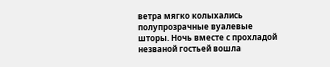ветра мягко колыхались полупрозрачные вуалевые шторы. Ночь вместе с прохладой незваной гостьей вошла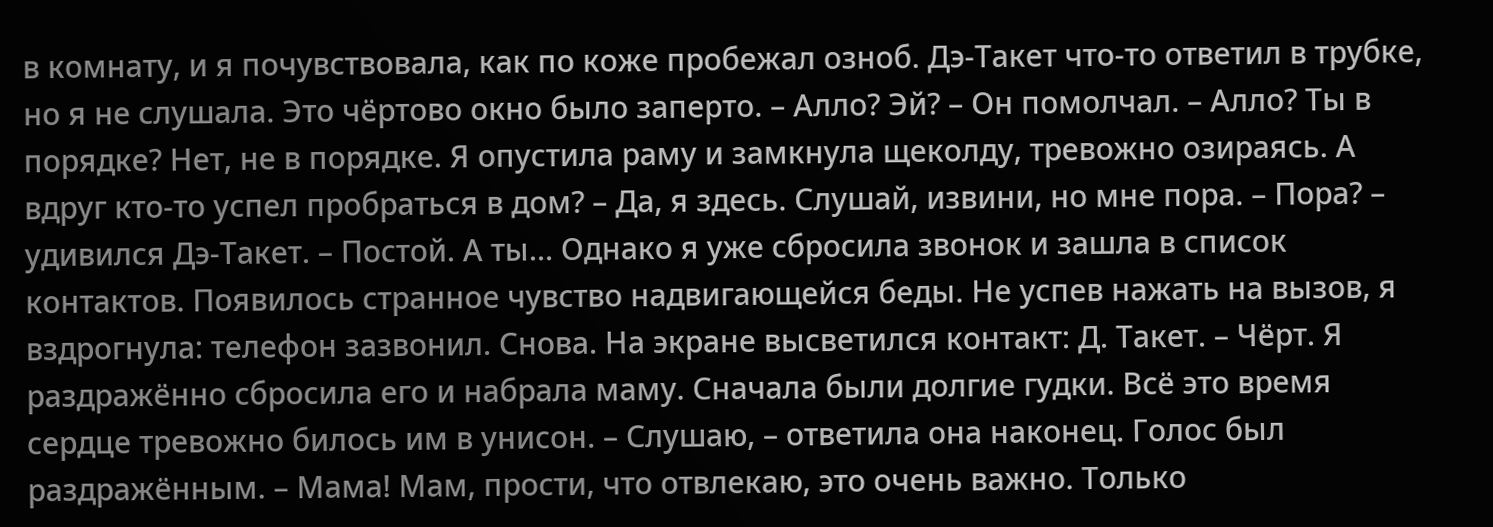в комнату, и я почувствовала, как по коже пробежал озноб. Дэ-Такет что-то ответил в трубке, но я не слушала. Это чёртово окно было заперто. – Алло? Эй? – Он помолчал. – Алло? Ты в порядке? Нет, не в порядке. Я опустила раму и замкнула щеколду, тревожно озираясь. А вдруг кто-то успел пробраться в дом? – Да, я здесь. Слушай, извини, но мне пора. – Пора? – удивился Дэ-Такет. – Постой. А ты… Однако я уже сбросила звонок и зашла в список контактов. Появилось странное чувство надвигающейся беды. Не успев нажать на вызов, я вздрогнула: телефон зазвонил. Снова. На экране высветился контакт: Д. Такет. – Чёрт. Я раздражённо сбросила его и набрала маму. Сначала были долгие гудки. Всё это время сердце тревожно билось им в унисон. – Слушаю, – ответила она наконец. Голос был раздражённым. – Мама! Мам, прости, что отвлекаю, это очень важно. Только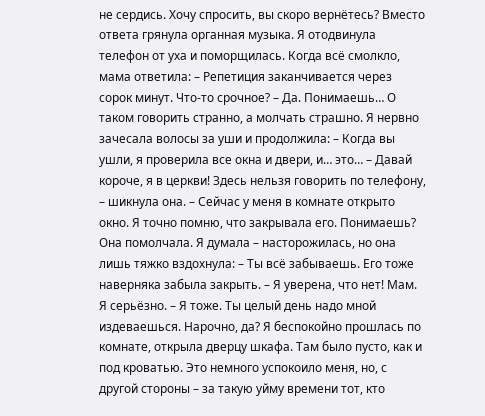не сердись. Хочу спросить, вы скоро вернётесь? Вместо ответа грянула органная музыка. Я отодвинула телефон от уха и поморщилась. Когда всё смолкло, мама ответила: – Репетиция заканчивается через сорок минут. Что-то срочное? – Да. Понимаешь… О таком говорить странно, а молчать страшно. Я нервно зачесала волосы за уши и продолжила: – Когда вы ушли, я проверила все окна и двери, и… это… – Давай короче, я в церкви! Здесь нельзя говорить по телефону, – шикнула она. – Сейчас у меня в комнате открыто окно. Я точно помню, что закрывала его. Понимаешь? Она помолчала. Я думала – насторожилась, но она лишь тяжко вздохнула: – Ты всё забываешь. Его тоже наверняка забыла закрыть. – Я уверена, что нет! Мам. Я серьёзно. – Я тоже. Ты целый день надо мной издеваешься. Нарочно, да? Я беспокойно прошлась по комнате, открыла дверцу шкафа. Там было пусто, как и под кроватью. Это немного успокоило меня, но, с другой стороны – за такую уйму времени тот, кто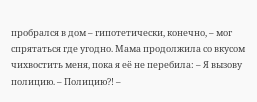пробрался в дом – гипотетически, конечно, – мог спрятаться где угодно. Мама продолжила со вкусом чихвостить меня, пока я её не перебила: – Я вызову полицию. – Полицию?! –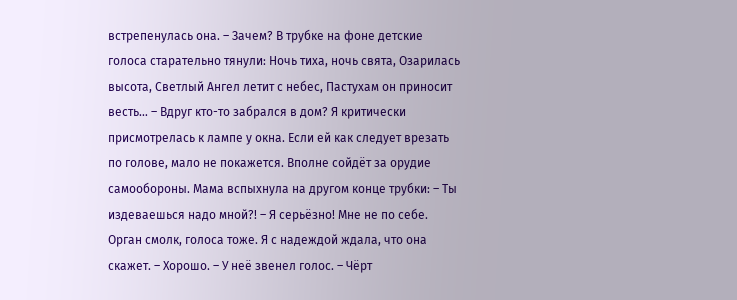встрепенулась она. – Зачем? В трубке на фоне детские голоса старательно тянули: Ночь тиха, ночь свята, Озарилась высота, Светлый Ангел летит с небес, Пастухам он приносит весть… – Вдруг кто-то забрался в дом? Я критически присмотрелась к лампе у окна. Если ей как следует врезать по голове, мало не покажется. Вполне сойдёт за орудие самообороны. Мама вспыхнула на другом конце трубки: – Ты издеваешься надо мной?! – Я серьёзно! Мне не по себе. Орган смолк, голоса тоже. Я с надеждой ждала, что она скажет. – Хорошо. – У неё звенел голос. – Чёрт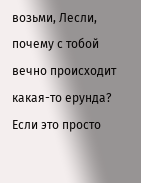возьми, Лесли, почему с тобой вечно происходит какая-то ерунда? Если это просто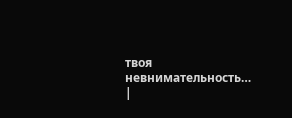твоя невнимательность… |